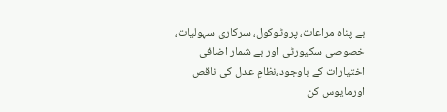بے پناہ مراعات، پروٹوکول، سرکاری سہولیات، خصوصی سکیورٹی اور بے شمار اضافی اختیارات کے باوجود،نظامِ عدل کی ناقص اورمایوس کن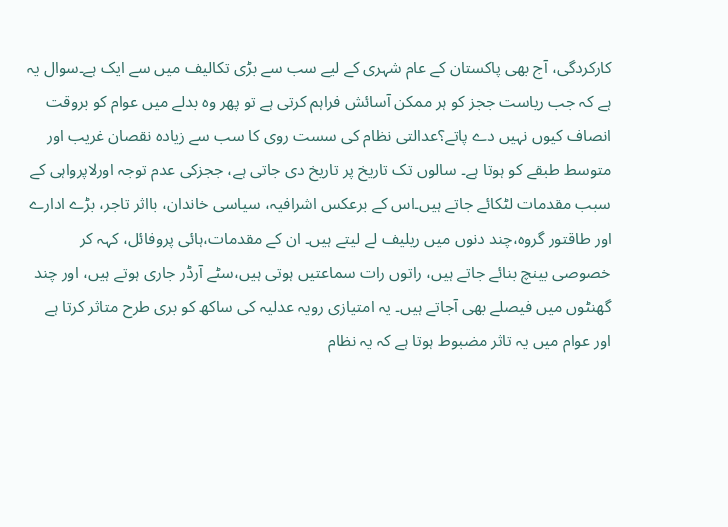کارکردگی، آج بھی پاکستان کے عام شہری کے لیے سب سے بڑی تکالیف میں سے ایک ہے۔سوال یہ ہے کہ جب ریاست ججز کو ہر ممکن آسائش فراہم کرتی ہے تو پھر وہ بدلے میں عوام کو بروقت انصاف کیوں نہیں دے پاتے؟عدالتی نظام کی سست روی کا سب سے زیادہ نقصان غریب اور متوسط طبقے کو ہوتا ہے۔ سالوں تک تاریخ پر تاریخ دی جاتی ہے، ججزکی عدم توجہ اورلاپرواہی کے سبب مقدمات لٹکائے جاتے ہیں۔اس کے برعکس اشرافیہ، سیاسی خاندان، بااثر تاجر، بڑے ادارے اور طاقتور گروہ،چند دنوں میں ریلیف لے لیتے ہیں۔ ان کے مقدمات،ہائی پروفائل، کہہ کر خصوصی بینچ بنائے جاتے ہیں، راتوں رات سماعتیں ہوتی ہیں،سٹے آرڈر جاری ہوتے ہیں، اور چند گھنٹوں میں فیصلے بھی آجاتے ہیں۔ یہ امتیازی رویہ عدلیہ کی ساکھ کو بری طرح متاثر کرتا ہے اور عوام میں یہ تاثر مضبوط ہوتا ہے کہ یہ نظام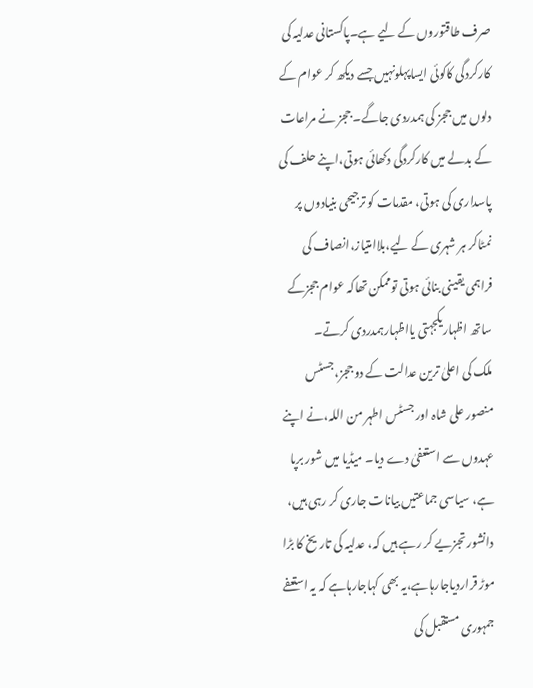صرف طاقتوروں کے لیے ہے۔پاکستانی عدلیہ کی کارکردگی کاکوئی ایساپہلونہیں جسے دیکھ کر عوام کے دلوں میں ججز کی ہمدردی جاگے۔ ججز نے مراعات کے بدلے میں کارکردگی دکھائی ہوتی،اپنے حلف کی پاسداری کی ہوتی، مقدمات کو ترجیحی بنیادوں پر نمٹاکر ہر شہری کے لیے،بلاامتیاز،انصاف کی فراہمی یقینی بنائی ہوتی توممکن تھاکہ عوام ججزکے ساتھ اظہاریکجہتی یااظہارہمدردی کرتے۔
ملک کی اعلیٰ ترین عدالت کے دو ججز،جسٹس منصور علی شاہ اور جسٹس اطہر من اللہ،نے اپنے عہدوں سے استعفیٰ دے دیا۔ میڈیا میں شور برپا ہے، سیاسی جماعتیں بیانات جاری کر رہی ہیں، دانشور تجزیے کر رہے ہیں کہ، عدلیہ کی تاریخ کا بڑا موڑ قراردیاجارہاہے،یہ بھی کہاجارہاہے کہ یہ استعفے جمہوری مستقبل کی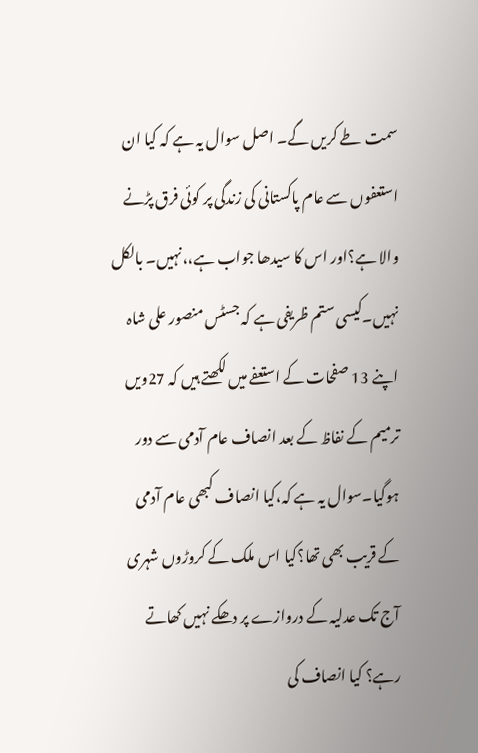سمت طے کریں گے۔ اصل سوال یہ ہے کہ کیا ان استعفوں سے عام پاکستانی کی زندگی پر کوئی فرق پڑنے والا ہے؟اور اس کا سیدھا جواب ہے،،نہیں۔ بالکل نہیں۔کیسی ستم ظریفی ہے کہ جسٹس منصور علی شاہ اپنے 13 صفحات کے استعفے میں لکھتے ہیں کہ 27ویں ترمیم کے نفاظ کے بعد انصاف عام آدمی سے دور ہوگیا۔سوال یہ ہے کہ،کیا انصاف کبھی عام آدمی کے قریب بھی تھا؟کیا اس ملک کے کروڑوں شہری آج تک عدلیہ کے دروازے پر دھکے نہیں کھاتے رہے؟ کیا انصاف کی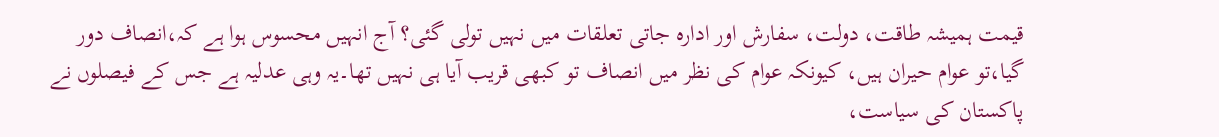قیمت ہمیشہ طاقت، دولت، سفارش اور ادارہ جاتی تعلقات میں نہیں تولی گئی؟ آج انہیں محسوس ہوا ہے کہ،انصاف دور گیا،تو عوام حیران ہیں، کیونکہ عوام کی نظر میں انصاف تو کبھی قریب آیا ہی نہیں تھا۔یہ وہی عدلیہ ہے جس کے فیصلوں نے پاکستان کی سیاست،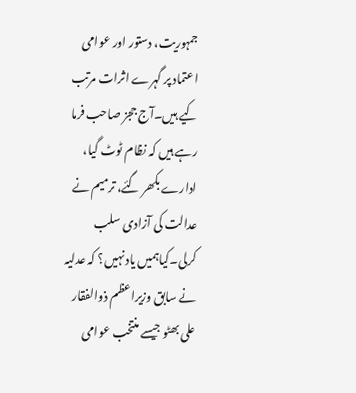جمہوریت، دستور اور عوامی اعتماد پر گہرے اثرات مرتب کیے ہیں۔آج ججز صاحب فرما رہے ہیں کہ نظام ٹوٹ گیا، ادارے بکھر گئے، ترمیم نے عدالت کی آزادی سلب کرلی۔کیاہمیں یادنہیں؟ کہ عدلیہ نے سابق وزیراعظم ذوالفقار علی بھٹو جیسے منتخب عوامی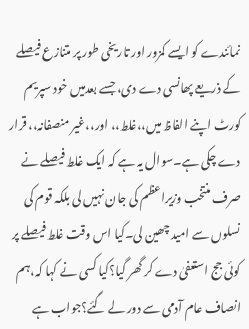نمائندے کو ایسے کمزور اور تاریخی طور پر متنازع فیصلے کے ذریعے پھانسی دے دی، جسے بعدمیں خود سپریم کورٹ اپنے الفاظ میں،،غلط،، اور،،غیر منصفانہ،، قرار دے چکی ہے۔سوال یہ ہے کہ ایک غلط فیصلے نے صرف منتخب وزیراعظم کی جان نہیں لی بلکہ قوم کی نسلوں سے امید چھین لی۔کیا اس وقت غلط فیصلے پر کوئی جج استعفیٰ دے کر گھر گیا؟کیا کسی نے کہا کہ،ہم انصاف عام آدمی سے دور لے گئے؟جواب ہے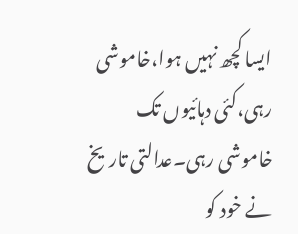ایسا کچھ نہیں ہوا،خاموشی رہی،کئی دہائیوں تک خاموشی رہی۔عدالتی تاریخ نے خود کو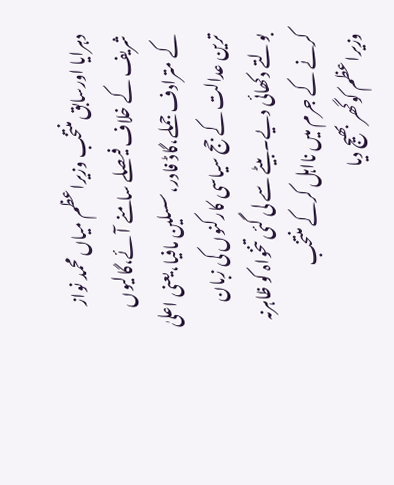دہرایا اورسابق منتخب وزیراعظم میاں محمد نواز شریف کے خلاف فیصلے سامنے آئے،گالیوں کے مترادف جملے،گاڈ فادر،سسلین مافیا،یعنی اعلیٰ ترین عدالت کے جج سیاسی کارکنوں کی زبان بولتے دکھائی دیے۔بیٹے سے لی گئی تنخواہ کو ظاہرنہ کرنے کے جرم میں نااہل کرکے منتخب وزیراعظم کوگھر بھیج دیا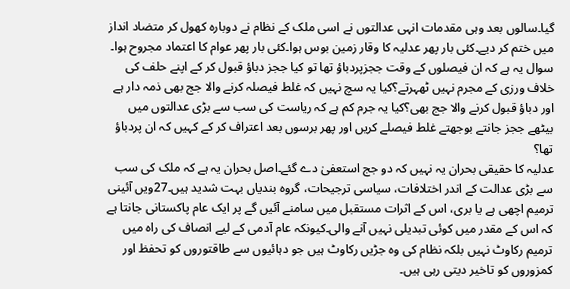گیا۔سالوں بعد وہی مقدمات انہی عدالتوں نے اسی ملک کے نظام نے دوبارہ کھول کر متضاد انداز میں ختم کر دیے۔کئی بار پھر عدلیہ کا وقار زمین بوس ہوا۔کئی بار پھر عوام کا اعتماد مجروح ہوا۔ سوال یہ ہے کہ ان فیصلوں کے وقت ججزپردباؤ تھا تو کیا ججز دباؤ قبول کر کے اپنے حلف کی خلاف ورزی کے مجرم نہیں ٹھہرتے؟کیا یہ سچ نہیں کہ غلط فیصلہ کرنے والا جج بھی ذمہ دار ہے اور دباؤ قبول کرنے والا جج بھی؟کیا یہ جرم کم ہے کہ ریاست کی سب سے بڑی عدالتوں میں بیٹھے ججز جانتے بوجھتے غلط فیصلے کریں اور پھر برسوں بعد اعتراف کر کے کہیں کہ ان پردباؤ تھا؟
عدلیہ کا حقیقی بحران یہ نہیں کہ دو جج استعفیٰ دے گئے۔اصل بحران یہ ہے کہ ملک کی سب سے بڑی عدالت کے اندر اختلافات، سیاسی ترجیحات، گروہ بندیاں بہت شدید ہیں۔27ویں آئینی ترمیم اچھی ہے یا بری، اس کے اثرات مستقبل میں سامنے آئیں گے پر ایک عام پاکستانی جانتا ہے کہ اس کے مقدر میں کوئی تبدیلی نہیں آنے والی۔کیونکہ عام آدمی کے لیے انصاف کی راہ میں ترمیم رکاوٹ نہیں بلکہ نظام کی وہ جڑیں رکاوٹ ہیں جو دہائیوں سے طاقتوروں کو تحفظ اور کمزوروں کو تاخیر دیتی رہی ہیں۔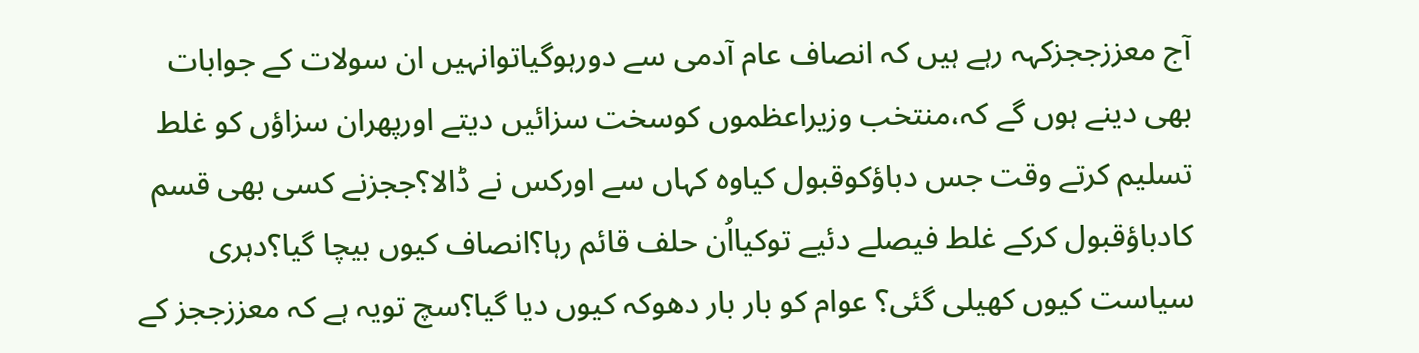آج معززججزکہہ رہے ہیں کہ انصاف عام آدمی سے دورہوگیاتوانہیں ان سولات کے جوابات بھی دینے ہوں گے کہ،منتخب وزیراعظموں کوسخت سزائیں دیتے اورپھران سزاؤں کو غلط تسلیم کرتے وقت جس دباؤکوقبول کیاوہ کہاں سے اورکس نے ڈالا؟ججزنے کسی بھی قسم کادباؤقبول کرکے غلط فیصلے دئیے توکیااُن حلف قائم رہا؟انصاف کیوں بیچا گیا؟دہری سیاست کیوں کھیلی گئی؟ عوام کو بار بار دھوکہ کیوں دیا گیا؟سچ تویہ ہے کہ معززججز کے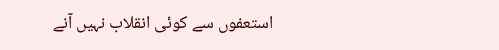استعفوں سے کوئی انقلاب نہیں آنے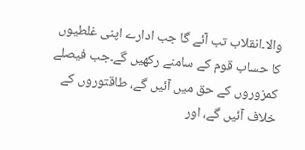والا۔انقلاب تب آئے گا جب ادارے اپنی غلطیوں کا حساب قوم کے سامنے رکھیں گے۔جب فیصلے کمزوروں کے حق میں آئیں گے، طاقتوروں کے خلاف آئیں گے، اور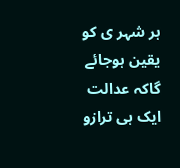ہر شہر ی کو یقین ہوجائے گاکہ عدالت ایک ہی ترازو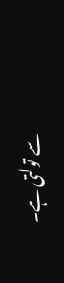سے تولتی ہے۔